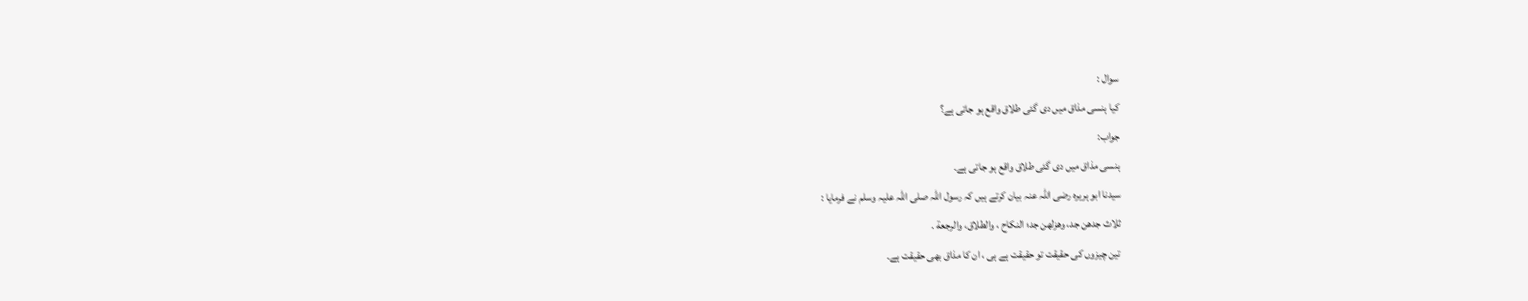سوال :
کیا ہنسی مذاق میں دی گئی طلاق واقع ہو جاتی ہے؟
جواب:
ہنسی مذاق میں دی گئی طلاق واقع ہو جاتی ہے۔
سیدنا ابو ہریرہ رضی اللہ عنہ بیان کرتے ہیں کہ رسول اللہ صلی اللہ علیہ وسلم نے فرمایا :
ثلاث جدهن جد، وهزلهن جد؛ النكاح ، والطلاق، والرجعة .
تین چیزوں کی حقیقت تو حقیقت ہے ہی ، ان کا مذاق بھی حقیقت ہے۔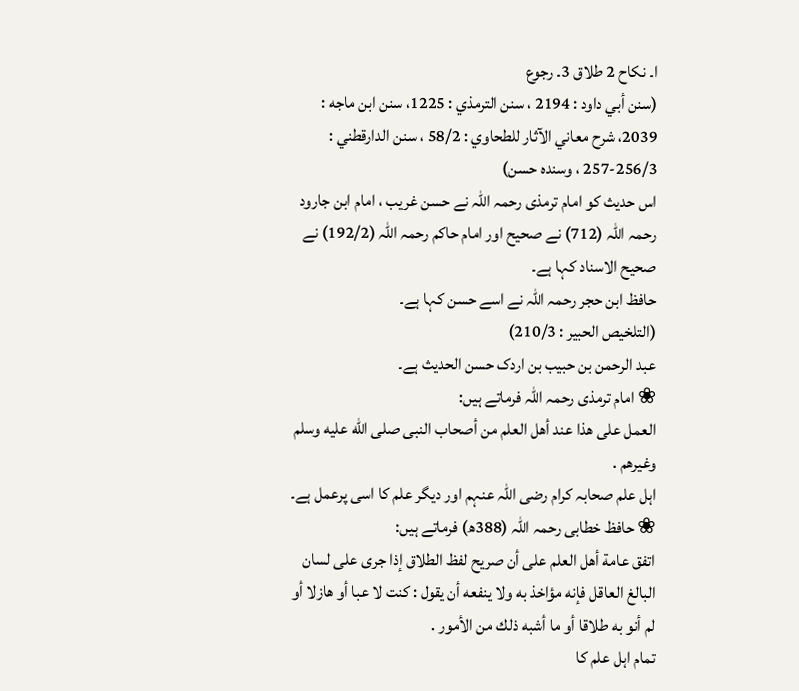ا۔ نکاح 2 طلاق 3۔ رجوع
(سنن أبي داود : 2194 ، سنن الترمذي : 1225، سنن ابن ماجه : 2039، شرح معاني الآثار للطحاوي : 58/2 ، سنن الدارقطني : 256/3-257 ، وسنده حسن)
اس حدیث کو امام ترمذی رحمہ اللہ نے حسن غریب ، امام ابن جارود رحمہ اللہ (712) نے صحیح اور امام حاکم رحمہ اللہ (192/2) نے صحیح الاسناد کہا ہے۔
حافظ ابن حجر رحمہ اللہ نے اسے حسن کہا ہے۔
(التلخیص الحبیر : 210/3)
عبد الرحمن بن حبیب بن اردک حسن الحدیث ہے۔
❀ امام ترمذی رحمہ اللہ فرماتے ہیں:
العمل على هذا عند أهل العلم من أصحاب النبى صلى الله عليه وسلم وغيرهم .
اہل علم صحابہ کرام رضی اللہ عنہم اور دیگر علم کا اسی پرعمل ہے۔
❀ حافظ خطابی رحمہ اللہ (388ھ) فرماتے ہیں:
اتفق عامة أهل العلم على أن صريح لفظ الطلاق إذا جرى على لسان البالغ العاقل فإنه مؤاخذ به ولا ينفعه أن يقول : كنت لا عبا أو هازلا أو لم أنو به طلاقا أو ما أشبه ذلك من الأمور .
تمام اہل علم کا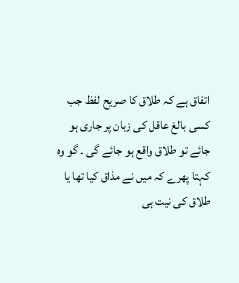اتفاق ہے کہ طلاق کا صریح لفظ جب کسی بالغ عاقل کی زبان پر جاری ہو جائے تو طلاق واقع ہو جائے گی ۔ گو وہ کہتا پھرے کہ میں نے مذاق کیا تھا یا طلاق کی نیت ہی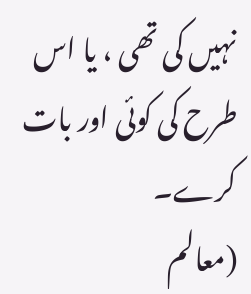نہیں کی تھی ، یا اس طرح کی کوئی اور بات کرے۔
(معالم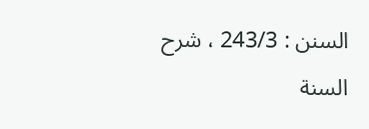السنن : 243/3 ، شرح السنة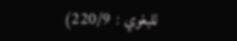للبغوي : 220/9)